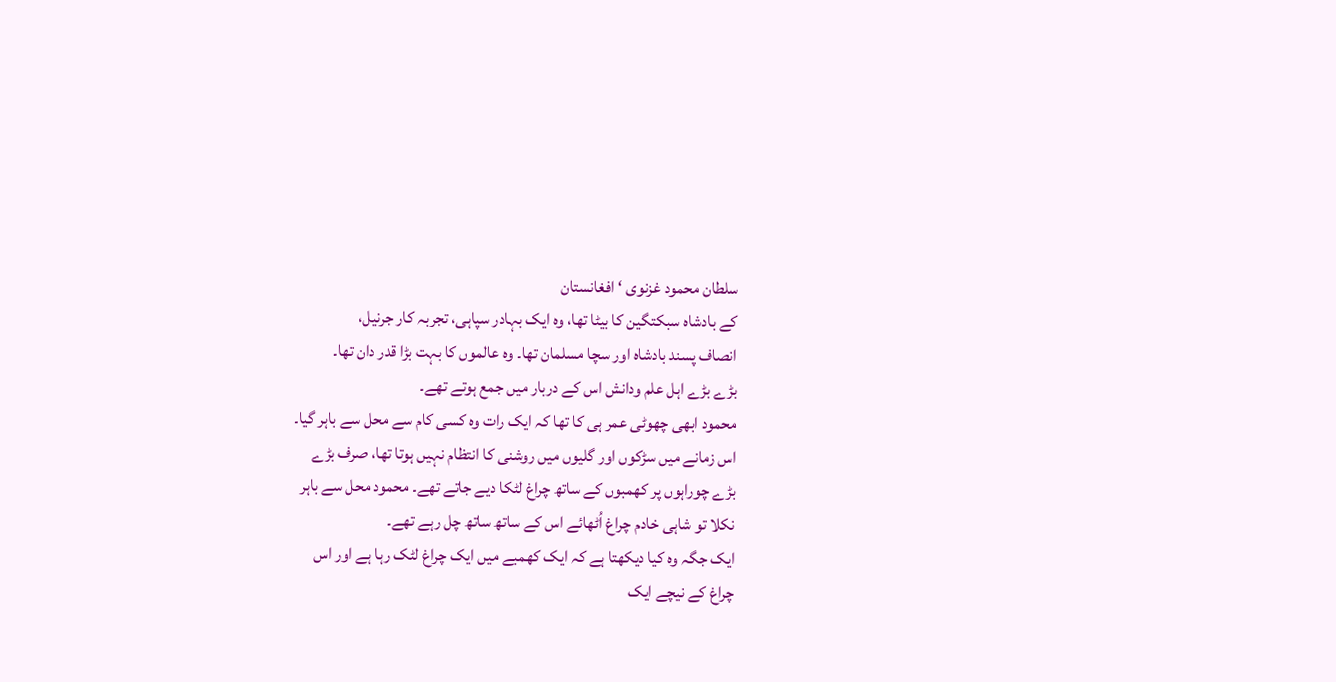سلطان محمود غزنوی ‘ افغانستان
کے بادشاہ سبکتگین کا بیٹا تھا، وہ ایک بہادر سپاہی، تجربہ کار جرنیل،
انصاف پسند بادشاہ اور سچا مسلمان تھا۔ وہ عالموں کا بہت بڑا قدر دان تھا۔
بڑے بڑے اہل علم ودانش اس کے دربار میں جمع ہوتے تھے۔
محمود ابھی چھوٹی عمر ہی کا تھا کہ ایک رات وہ کسی کام سے محل سے باہر گیا۔
اس زمانے میں سڑکوں اور گلیوں میں روشنی کا انتظام نہیں ہوتا تھا، صرف بڑے
بڑے چوراہوں پر کھمبوں کے ساتھ چراغ لٹکا دیے جاتے تھے۔ محمود محل سے باہر
نکلا تو شاہی خادم چراغ اُٹھائے اس کے ساتھ ساتھ چل رہے تھے۔
ایک جگہ وہ کیا دیکھتا ہے کہ ایک کھمبے میں ایک چراغ لٹک رہا ہے اور اس
چراغ کے نیچے ایک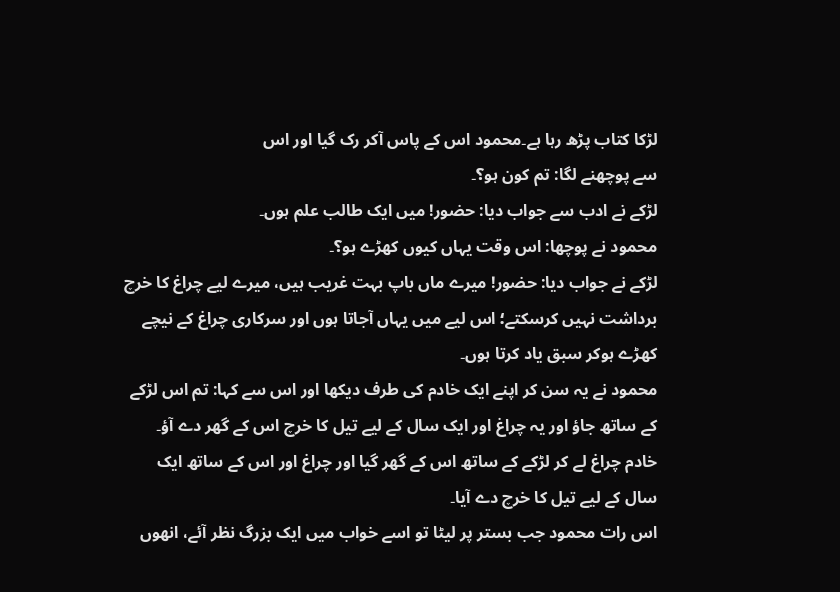لڑکا کتاب پڑھ رہا ہے۔محمود اس کے پاس آکر رک گیا اور اس
سے پوچھنے لگا: تم کون ہو؟۔
لڑکے نے ادب سے جواب دیا: حضور! میں ایک طالب علم ہوں۔
محمود نے پوچھا: اس وقت یہاں کیوں کھڑے ہو؟۔
لڑکے نے جواب دیا: حضور! میرے ماں باپ بہت غریب ہیں، میرے لیے چراغ کا خرچ
برداشت نہیں کرسکتے؛ اس لیے میں یہاں آجاتا ہوں اور سرکاری چراغ کے نیچے
کھڑے ہوکر سبق یاد کرتا ہوں۔
محمود نے یہ سن کر اپنے ایک خادم کی طرف دیکھا اور اس سے کہا: تم اس لڑکے
کے ساتھ جاؤ اور یہ چراغ اور ایک سال کے لیے تیل کا خرچ اس کے گھر دے آؤ۔
خادم چراغ لے کر لڑکے کے ساتھ اس کے گھر گیا اور چراغ اور اس کے ساتھ ایک
سال کے لیے تیل کا خرچ دے آیا۔
اس رات محمود جب بستر پر لیٹا تو اسے خواب میں ایک بزرگ نظر آئے، انھوں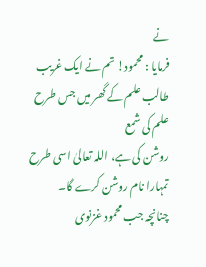نے
فرمایا : محمود! تم نے ایک غریب طالب علم کے گھر میں جس طرح علم کی شمع
روشن کی ہے، اللہ تعالیٰ اسی طرح تمہارا نام روشن کرے گا۔
چنانچہ جب محمود غزنوی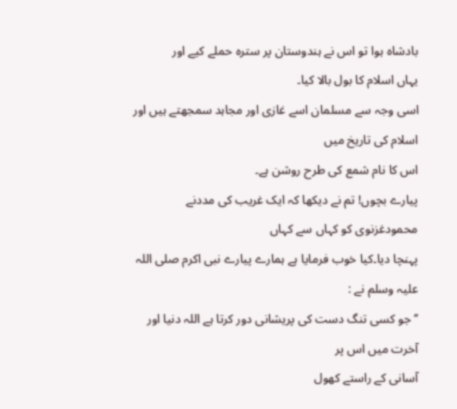بادشاہ ہوا تو اس نے ہندوستان پر سترہ حملے کیے اور
یہاں اسلام کا بول بالا کیا۔
اسی وجہ سے مسلمان اسے غازی اور مجاہد سمجھتے ہیں اور اسلام کی تاریخ میں
اس کا نام شمع کی طرح روشن ہے۔
پیارے بچوں! تم نے دیکھا کہ ایک غریب کی مددنے محمودغزنوی کو کہاں سے کہاں
پہنچا دیا۔کیا خوب فرمایا ہے ہمارے پیارے نبی اکرم صلی اللہ علیہ وسلم نے :
’’جو کسی تنگ دست کی پریشانی دور کرتا ہے اللہ دنیا اور آخرت میں اس پر
آسانی کے راستے کھول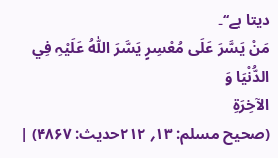دیتا ہے‘‘۔
مَنْ یَسَّرَ عَلَی مُعْسِرٍ یَسَّرَ اللّٰہُ عَلَیْہِ فِي الدُّنْیَا وَ
الآخِرَۃِ
(صحیح مسلم: ۱۳؍ ۲۱۲حدیث: ۴۸۶۷) |